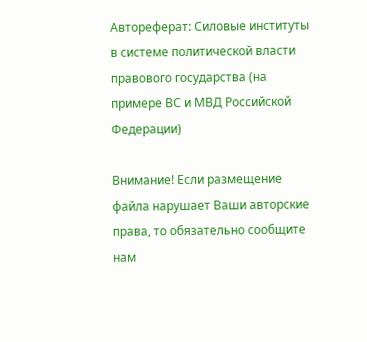Автореферат: Силовые институты в системе политической власти правового государства (на примере ВС и МВД Российской Федерации)

Внимание! Если размещение файла нарушает Ваши авторские права, то обязательно сообщите нам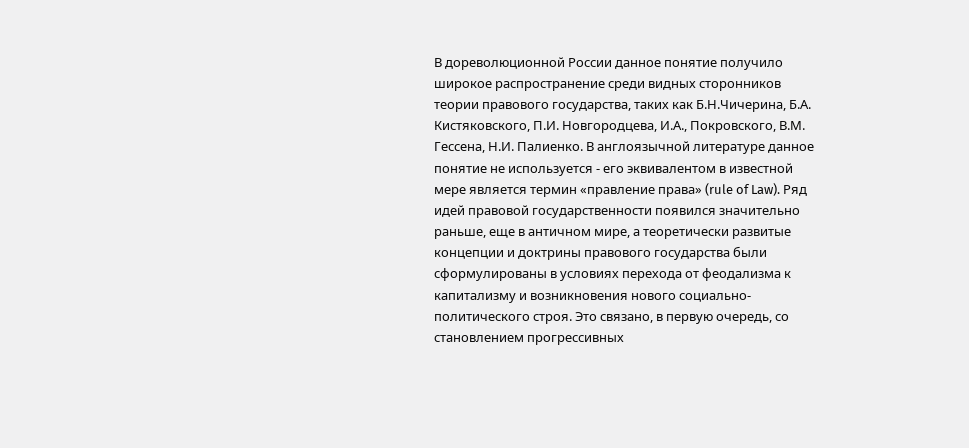В дореволюционной России данное понятие получило широкое распространение среди видных сторонников теории правового государства, таких как Б.Н.Чичерина, Б.А. Кистяковского, П.И. Новгородцева, И.А., Покровского, В.М. Гессена, Н.И. Палиенко. В англоязычной литературе данное понятие не используется - его эквивалентом в известной мере является термин «правление права» (rule of Law). Ряд идей правовой государственности появился значительно раньше, еще в античном мире, а теоретически развитые концепции и доктрины правового государства были сформулированы в условиях перехода от феодализма к капитализму и возникновения нового социально-политического строя. Это связано, в первую очередь, со становлением прогрессивных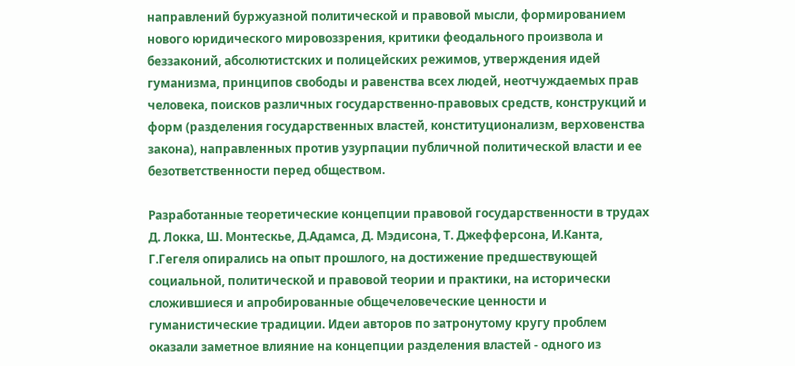направлений буржуазной политической и правовой мысли, формированием нового юридического мировоззрения, критики феодального произвола и беззаконий, абсолютистских и полицейских режимов, утверждения идей гуманизма, принципов свободы и равенства всех людей, неотчуждаемых прав человека, поисков различных государственно-правовых средств, конструкций и форм (разделения государственных властей, конституционализм, верховенства закона), направленных против узурпации публичной политической власти и ее безответственности перед обществом.

Разработанные теоретические концепции правовой государственности в трудах Д. Локка, Ш. Монтескье, Д.Адамса, Д. Мэдисона, Т. Джефферсона, И.Канта, Г.Гегеля опирались на опыт прошлого, на достижение предшествующей социальной, политической и правовой теории и практики, на исторически сложившиеся и апробированные общечеловеческие ценности и гуманистические традиции. Идеи авторов по затронутому кругу проблем оказали заметное влияние на концепции разделения властей - одного из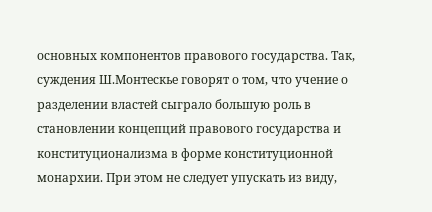основных компонентов правового государства. Так, суждения Ш.Монтескье говорят о том, что учение о разделении властей сыграло большую роль в становлении концепций правового государства и конституционализма в форме конституционной монархии. При этом не следует упускать из виду,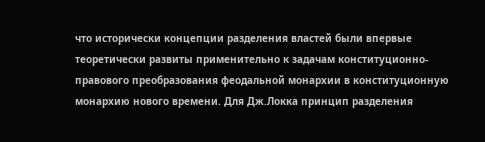что исторически концепции разделения властей были впервые теоретически развиты применительно к задачам конституционно-правового преобразования феодальной монархии в конституционную монархию нового времени. Для Дж.Локка принцип разделения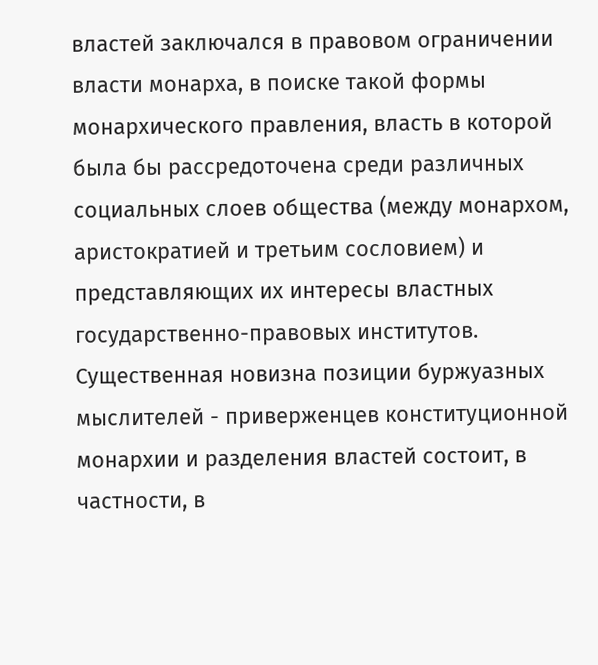властей заключался в правовом ограничении власти монарха, в поиске такой формы монархического правления, власть в которой была бы рассредоточена среди различных социальных слоев общества (между монархом, аристократией и третьим сословием) и представляющих их интересы властных государственно-правовых институтов. Существенная новизна позиции буржуазных мыслителей - приверженцев конституционной монархии и разделения властей состоит, в частности, в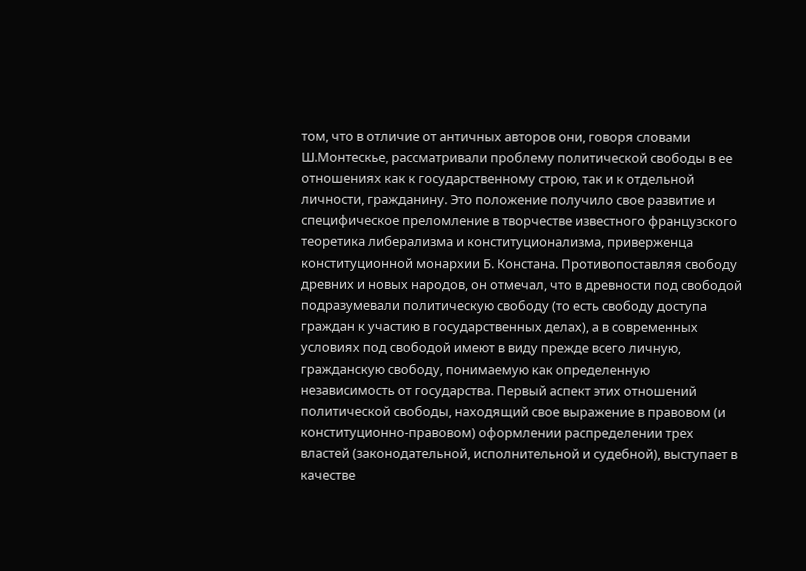том, что в отличие от античных авторов они, говоря словами Ш.Монтескье, рассматривали проблему политической свободы в ее отношениях как к государственному строю, так и к отдельной личности, гражданину. Это положение получило свое развитие и специфическое преломление в творчестве известного французского теоретика либерализма и конституционализма, приверженца конституционной монархии Б. Констана. Противопоставляя свободу древних и новых народов, он отмечал, что в древности под свободой подразумевали политическую свободу (то есть свободу доступа граждан к участию в государственных делах), а в современных условиях под свободой имеют в виду прежде всего личную, гражданскую свободу, понимаемую как определенную независимость от государства. Первый аспект этих отношений политической свободы, находящий свое выражение в правовом (и конституционно-правовом) оформлении распределении трех властей (законодательной, исполнительной и судебной), выступает в качестве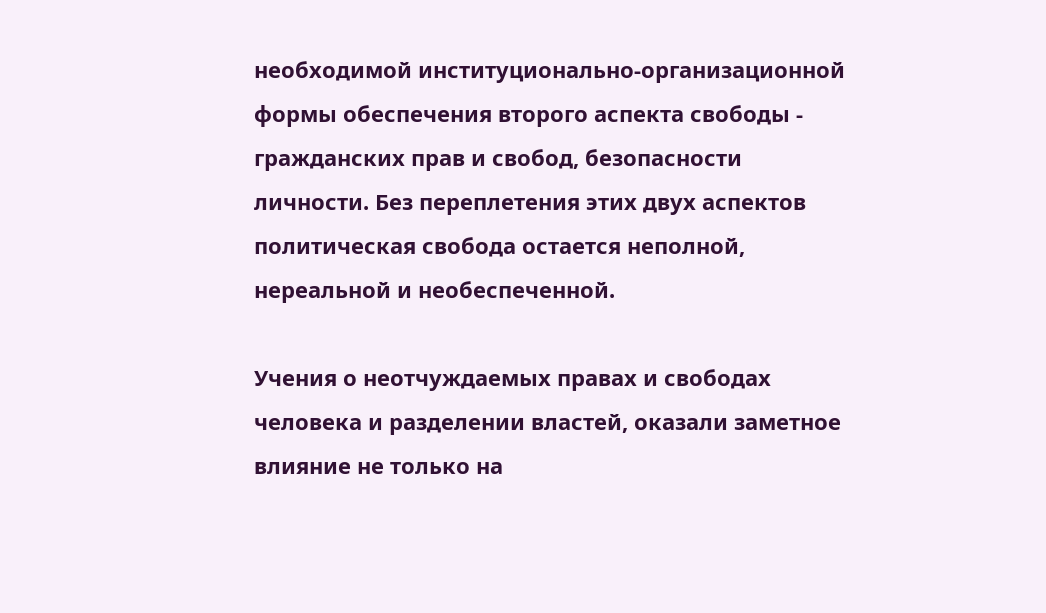необходимой институционально-организационной формы обеспечения второго аспекта свободы - гражданских прав и свобод, безопасности личности. Без переплетения этих двух аспектов политическая свобода остается неполной, нереальной и необеспеченной.

Учения о неотчуждаемых правах и свободах человека и разделении властей, оказали заметное влияние не только на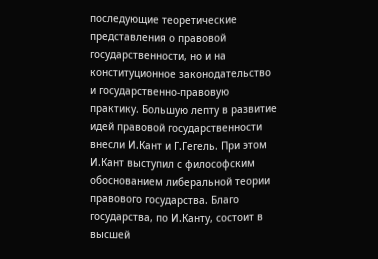последующие теоретические представления о правовой государственности, но и на конституционное законодательство и государственно-правовую практику. Большую лепту в развитие идей правовой государственности внесли И.Кант и Г.Гегель. При этом И.Кант выступил с философским обоснованием либеральной теории правового государства. Благо государства, по И.Канту, состоит в высшей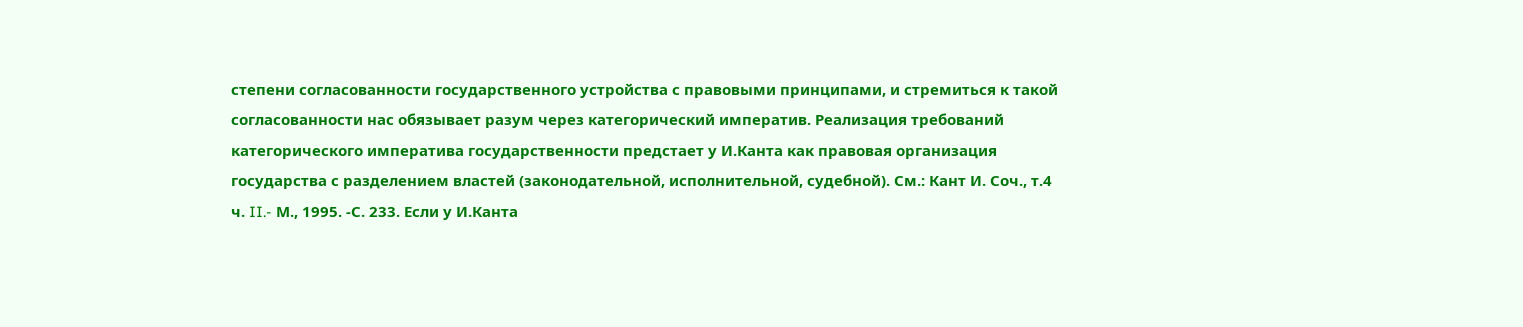степени согласованности государственного устройства с правовыми принципами, и стремиться к такой согласованности нас обязывает разум через категорический императив. Реализация требований категорического императива государственности предстает у И.Канта как правовая организация государства с разделением властей (законодательной, исполнительной, судебной). См.: Кант И. Соч., т.4 ч. II.- М., 1995. -С. 233. Если у И.Канта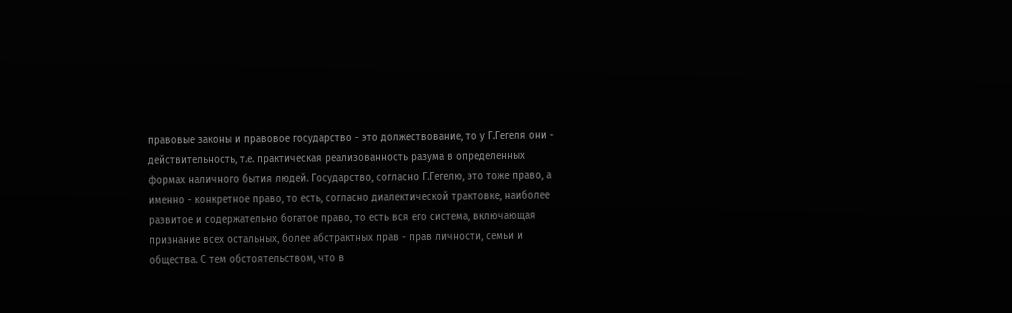правовые законы и правовое государство - это должествование, то у Г.Гегеля они - действительность, т.е. практическая реализованность разума в определенных формах наличного бытия людей. Государство, согласно Г.Гегелю, это тоже право, а именно - конкретное право, то есть, согласно диалектической трактовке, наиболее развитое и содержательно богатое право, то есть вся его система, включающая признание всех остальных, более абстрактных прав - прав личности, семьи и общества. С тем обстоятельством, что в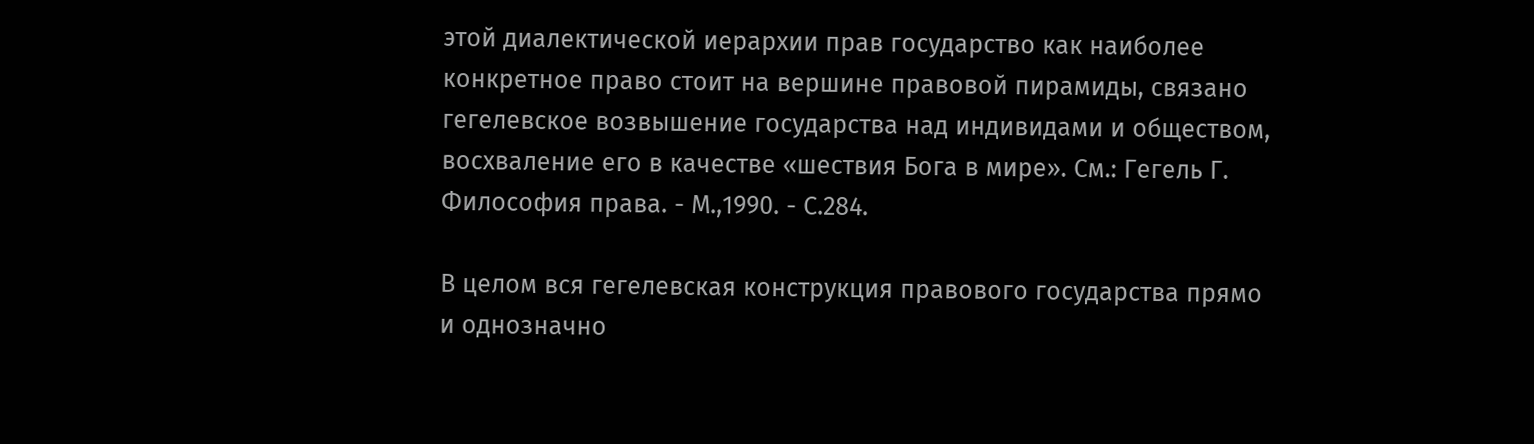этой диалектической иерархии прав государство как наиболее конкретное право стоит на вершине правовой пирамиды, связано гегелевское возвышение государства над индивидами и обществом, восхваление его в качестве «шествия Бога в мире». См.: Гегель Г. Философия права. - М.,1990. - С.284.

В целом вся гегелевская конструкция правового государства прямо и однозначно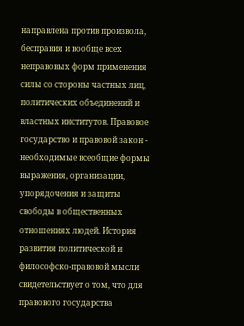направлена против произвола, бесправия и вообще всех неправовых форм применения силы со стороны частных лиц, политических объединений и властных институтов. Правовое государство и правовой закон - необходимые всеобщие формы выражения, организации, упорядочения и защиты свободы в общественных отношениях людей. История развития политической и философско-правовой мысли свидетельствует о том, что для правового государства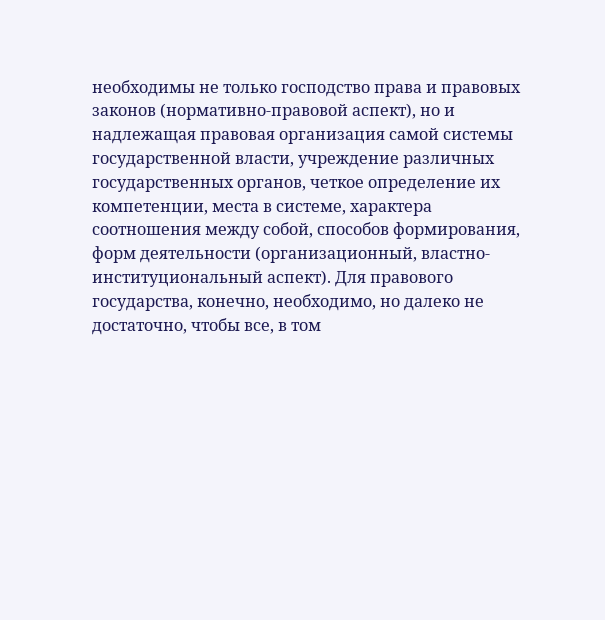необходимы не только господство права и правовых законов (нормативно-правовой аспект), но и надлежащая правовая организация самой системы государственной власти, учреждение различных государственных органов, четкое определение их компетенции, места в системе, характера соотношения между собой, способов формирования, форм деятельности (организационный, властно-институциональный аспект). Для правового государства, конечно, необходимо, но далеко не достаточно, чтобы все, в том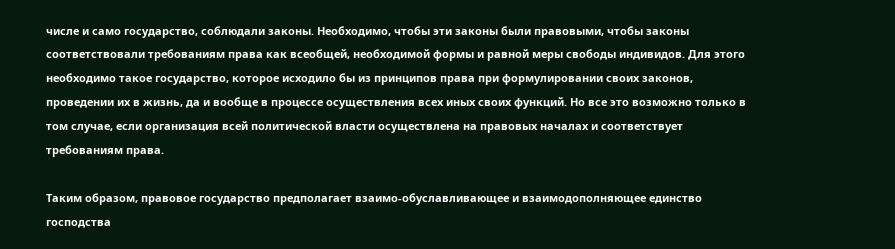числе и само государство, соблюдали законы. Необходимо, чтобы эти законы были правовыми, чтобы законы соответствовали требованиям права как всеобщей, необходимой формы и равной меры свободы индивидов. Для этого необходимо такое государство, которое исходило бы из принципов права при формулировании своих законов, проведении их в жизнь, да и вообще в процессе осуществления всех иных своих функций. Но все это возможно только в том случае, если организация всей политической власти осуществлена на правовых началах и соответствует требованиям права.

Таким образом, правовое государство предполагает взаимо-обуславливающее и взаимодополняющее единство господства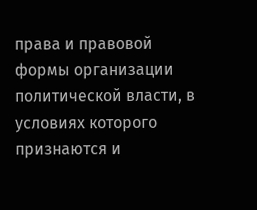права и правовой формы организации политической власти, в условиях которого признаются и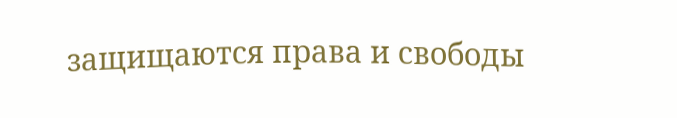защищаются права и свободы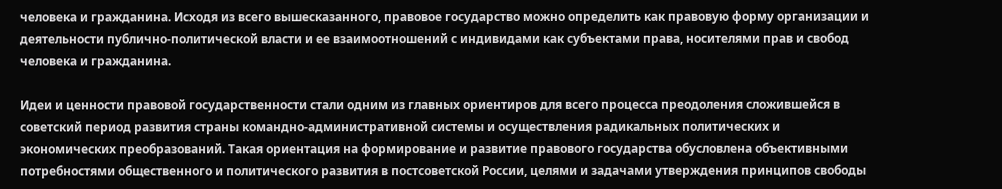человека и гражданина. Исходя из всего вышесказанного, правовое государство можно определить как правовую форму организации и деятельности публично-политической власти и ее взаимоотношений с индивидами как субъектами права, носителями прав и свобод человека и гражданина.

Идеи и ценности правовой государственности стали одним из главных ориентиров для всего процесса преодоления сложившейся в советский период развития страны командно-административной системы и осуществления радикальных политических и экономических преобразований. Такая ориентация на формирование и развитие правового государства обусловлена объективными потребностями общественного и политического развития в постсоветской России, целями и задачами утверждения принципов свободы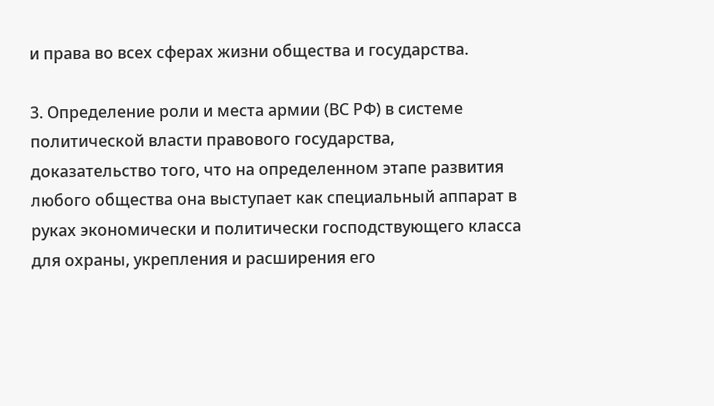и права во всех сферах жизни общества и государства.

3. Определение роли и места армии (ВС РФ) в системе политической власти правового государства, доказательство того, что на определенном этапе развития любого общества она выступает как специальный аппарат в руках экономически и политически господствующего класса для охраны, укрепления и расширения его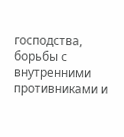господства, борьбы с внутренними противниками и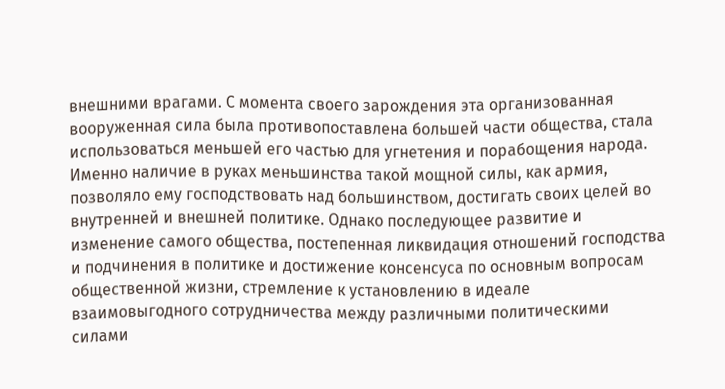внешними врагами. С момента своего зарождения эта организованная вооруженная сила была противопоставлена большей части общества, стала использоваться меньшей его частью для угнетения и порабощения народа. Именно наличие в руках меньшинства такой мощной силы, как армия, позволяло ему господствовать над большинством, достигать своих целей во внутренней и внешней политике. Однако последующее развитие и изменение самого общества, постепенная ликвидация отношений господства и подчинения в политике и достижение консенсуса по основным вопросам общественной жизни, стремление к установлению в идеале взаимовыгодного сотрудничества между различными политическими силами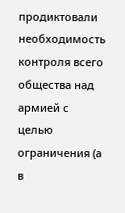продиктовали необходимость контроля всего общества над армией с целью ограничения (а в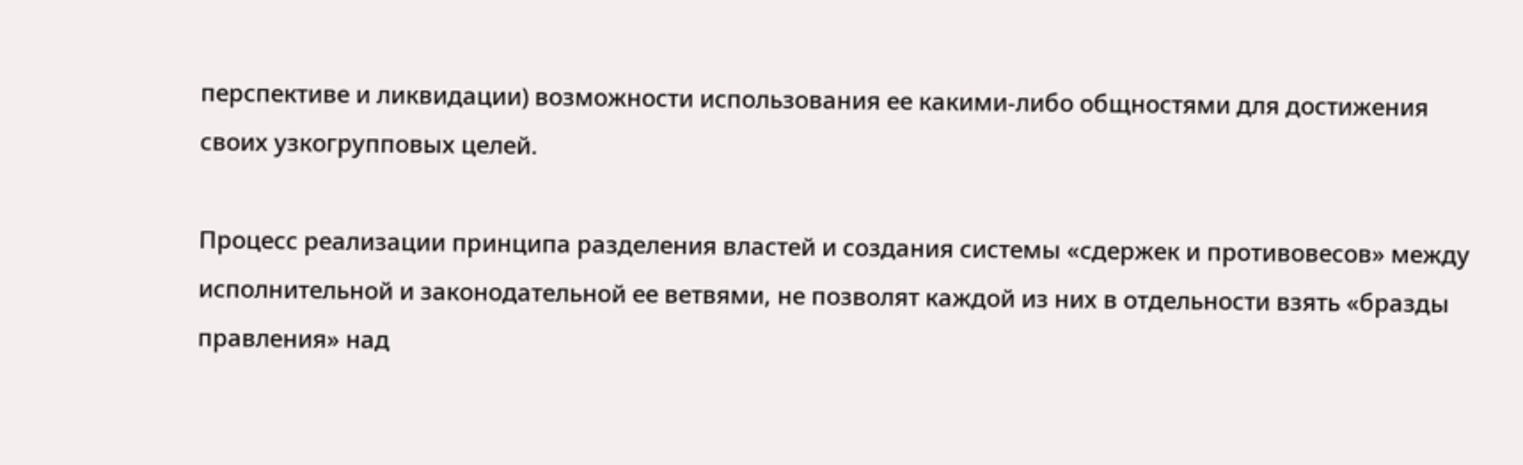перспективе и ликвидации) возможности использования ее какими-либо общностями для достижения своих узкогрупповых целей.

Процесс реализации принципа разделения властей и создания системы «сдержек и противовесов» между исполнительной и законодательной ее ветвями, не позволят каждой из них в отдельности взять «бразды правления» над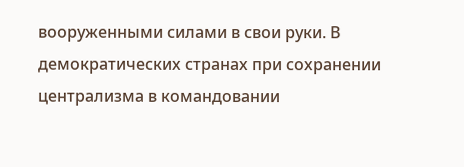вооруженными силами в свои руки. В демократических странах при сохранении централизма в командовании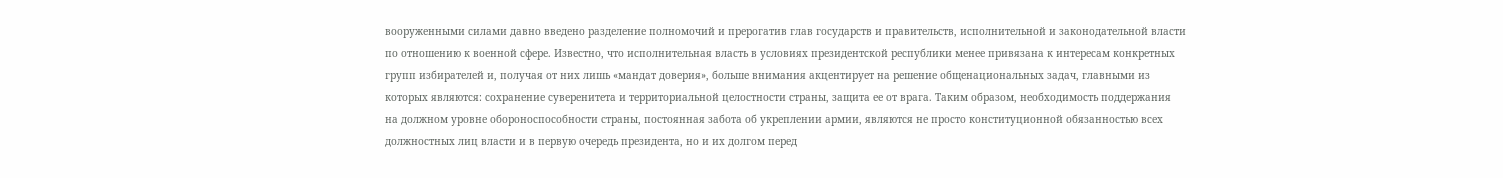вооруженными силами давно введено разделение полномочий и прерогатив глав государств и правительств, исполнительной и законодательной власти по отношению к военной сфере. Известно, что исполнительная власть в условиях президентской республики менее привязана к интересам конкретных групп избирателей и, получая от них лишь «мандат доверия», больше внимания акцентирует на решение общенациональных задач, главными из которых являются: сохранение суверенитета и территориальной целостности страны, защита ее от врага. Таким образом, необходимость поддержания на должном уровне обороноспособности страны, постоянная забота об укреплении армии, являются не просто конституционной обязанностью всех должностных лиц власти и в первую очередь президента, но и их долгом перед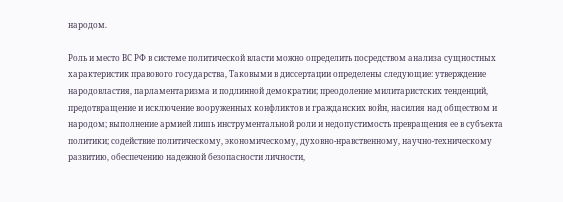народом.

Роль и место ВС РФ в системе политической власти можно определить посредством анализа сущностных характеристик правового государства, Таковыми в диссертации определены следующие: утверждение народовластия, парламентаризма и подлинной демократии; преодоление милитаристских тенденций, предотвращение и исключение вооруженных конфликтов и гражданских войн, насилия над обществом и народом; выполнение армией лишь инструментальной роли и недопустимость превращения ее в субъекта политики; содействие политическому, экономическому, духовно-нравственному, научно-техническому развитию, обеспечению надежной безопасности личности,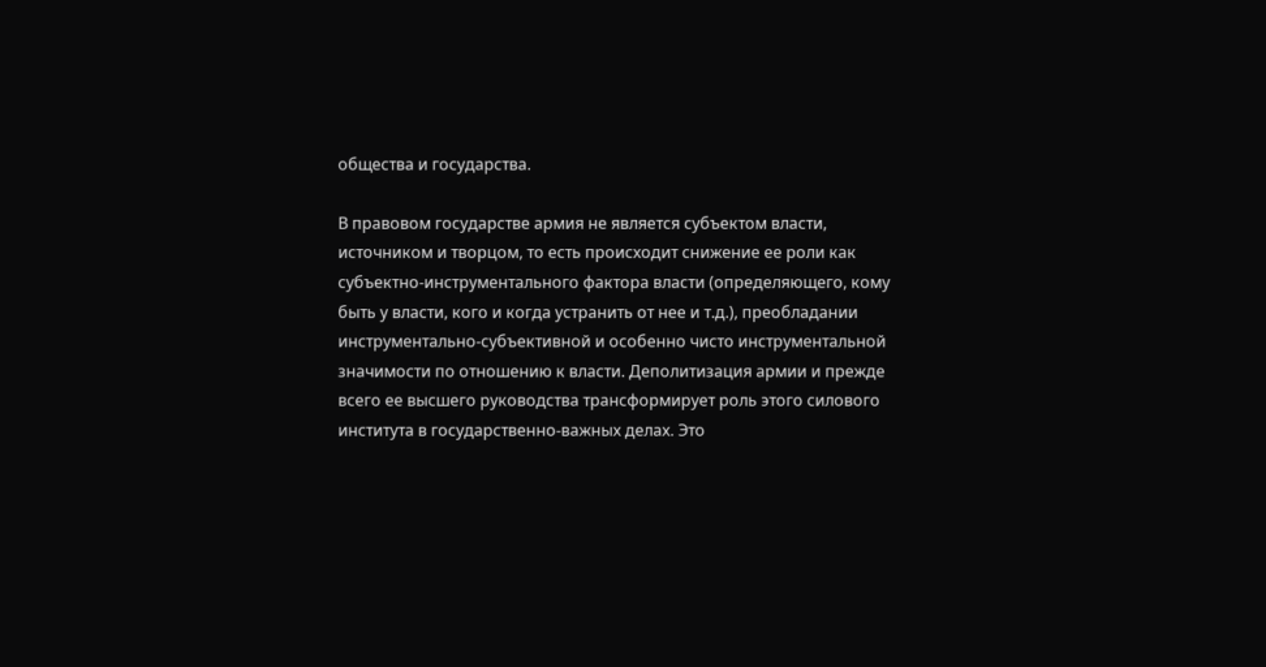общества и государства.

В правовом государстве армия не является субъектом власти, источником и творцом, то есть происходит снижение ее роли как субъектно-инструментального фактора власти (определяющего, кому быть у власти, кого и когда устранить от нее и т.д.), преобладании инструментально-субъективной и особенно чисто инструментальной значимости по отношению к власти. Деполитизация армии и прежде всего ее высшего руководства трансформирует роль этого силового института в государственно-важных делах. Это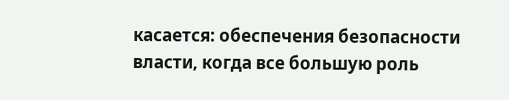касается: обеспечения безопасности власти, когда все большую роль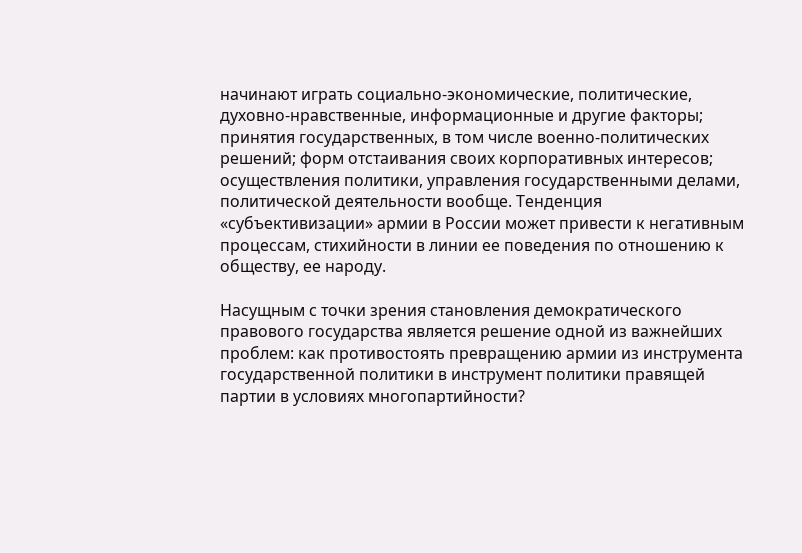начинают играть социально-экономические, политические, духовно-нравственные, информационные и другие факторы; принятия государственных, в том числе военно-политических решений; форм отстаивания своих корпоративных интересов; осуществления политики, управления государственными делами, политической деятельности вообще. Тенденция «субъективизации» армии в России может привести к негативным процессам, стихийности в линии ее поведения по отношению к обществу, ее народу.

Насущным с точки зрения становления демократического правового государства является решение одной из важнейших проблем: как противостоять превращению армии из инструмента государственной политики в инструмент политики правящей партии в условиях многопартийности?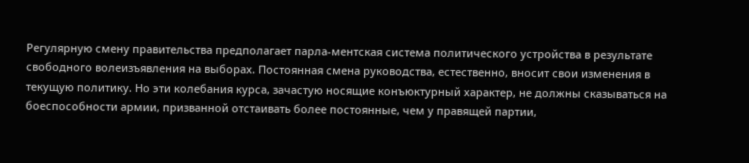Регулярную смену правительства предполагает парла-ментская система политического устройства в результате свободного волеизъявления на выборах. Постоянная смена руководства, естественно, вносит свои изменения в текущую политику. Но эти колебания курса, зачастую носящие конъюктурный характер, не должны сказываться на боеспособности армии, призванной отстаивать более постоянные, чем у правящей партии,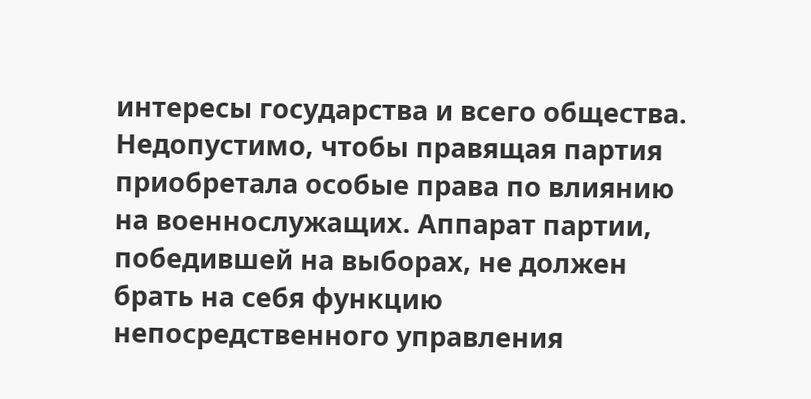интересы государства и всего общества. Недопустимо, чтобы правящая партия приобретала особые права по влиянию на военнослужащих. Аппарат партии, победившей на выборах, не должен брать на себя функцию непосредственного управления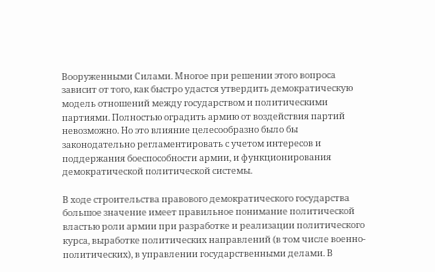Вооруженными Силами. Многое при решении этого вопроса зависит от того, как быстро удастся утвердить демократическую модель отношений между государством и политическими партиями. Полностью оградить армию от воздействия партий невозможно. Но это влияние целесообразно было бы законодательно регламентировать с учетом интересов и поддержания боеспособности армии, и функционирования демократической политической системы.

В ходе строительства правового демократического государства большое значение имеет правильное понимание политической властью роли армии при разработке и реализации политического курса, выработке политических направлений (в том числе военно-политических), в управлении государственными делами. В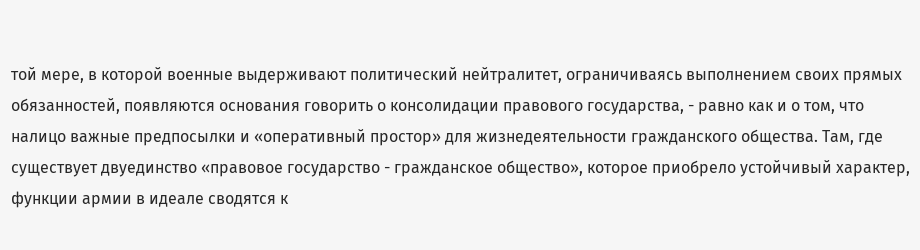той мере, в которой военные выдерживают политический нейтралитет, ограничиваясь выполнением своих прямых обязанностей, появляются основания говорить о консолидации правового государства, - равно как и о том, что налицо важные предпосылки и «оперативный простор» для жизнедеятельности гражданского общества. Там, где существует двуединство «правовое государство - гражданское общество», которое приобрело устойчивый характер, функции армии в идеале сводятся к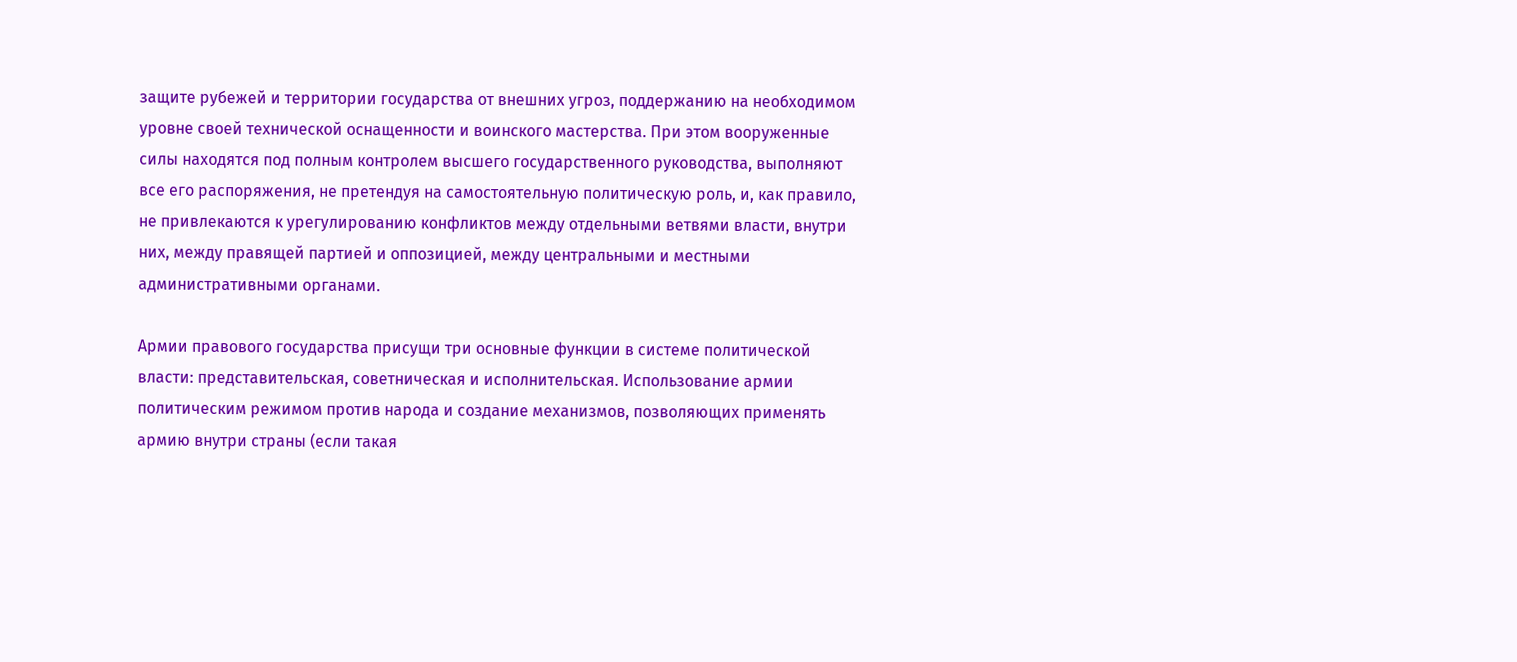защите рубежей и территории государства от внешних угроз, поддержанию на необходимом уровне своей технической оснащенности и воинского мастерства. При этом вооруженные силы находятся под полным контролем высшего государственного руководства, выполняют все его распоряжения, не претендуя на самостоятельную политическую роль, и, как правило, не привлекаются к урегулированию конфликтов между отдельными ветвями власти, внутри них, между правящей партией и оппозицией, между центральными и местными административными органами.

Армии правового государства присущи три основные функции в системе политической власти: представительская, советническая и исполнительская. Использование армии политическим режимом против народа и создание механизмов, позволяющих применять армию внутри страны (если такая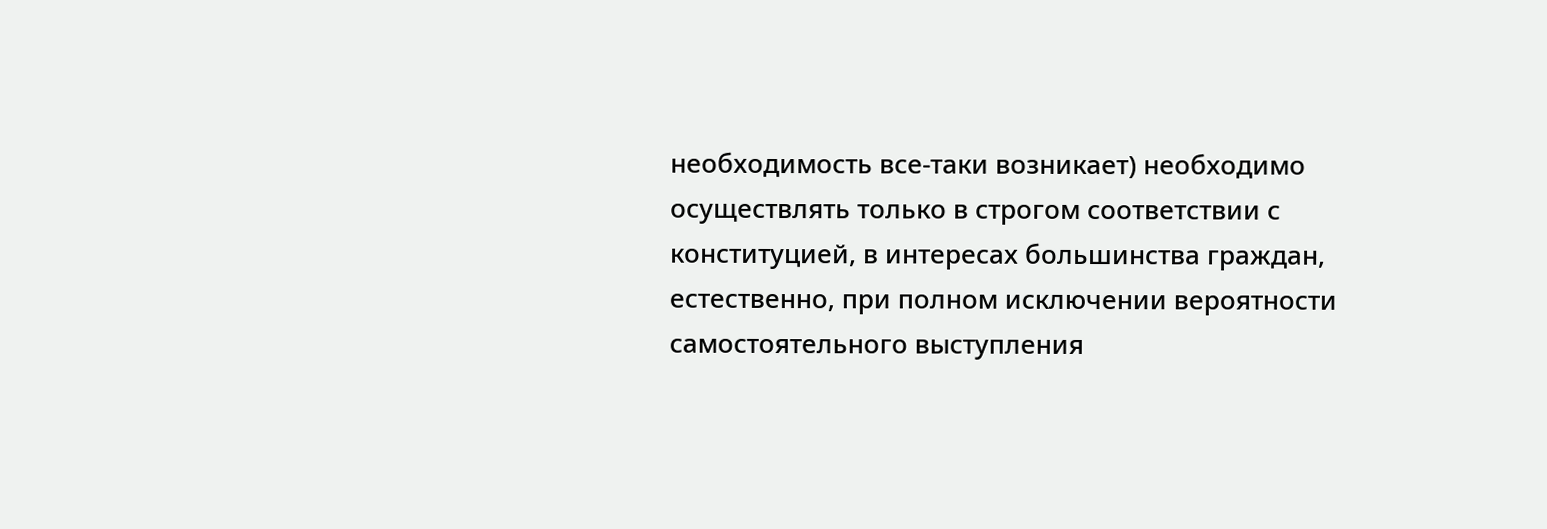необходимость все-таки возникает) необходимо осуществлять только в строгом соответствии с конституцией, в интересах большинства граждан, естественно, при полном исключении вероятности самостоятельного выступления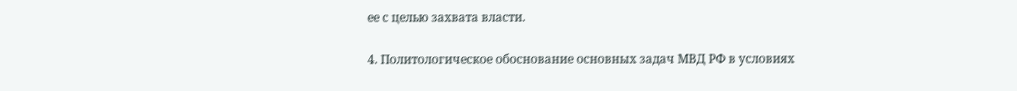ее с целью захвата власти.

4. Политологическое обоснование основных задач МВД РФ в условиях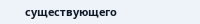существующего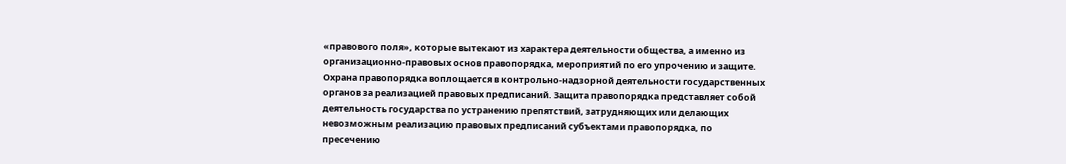«правового поля», которые вытекают из характера деятельности общества, а именно из организационно-правовых основ правопорядка, мероприятий по его упрочению и защите. Охрана правопорядка воплощается в контрольно-надзорной деятельности государственных органов за реализацией правовых предписаний. Защита правопорядка представляет собой деятельность государства по устранению препятствий, затрудняющих или делающих невозможным реализацию правовых предписаний субъектами правопорядка, по пресечению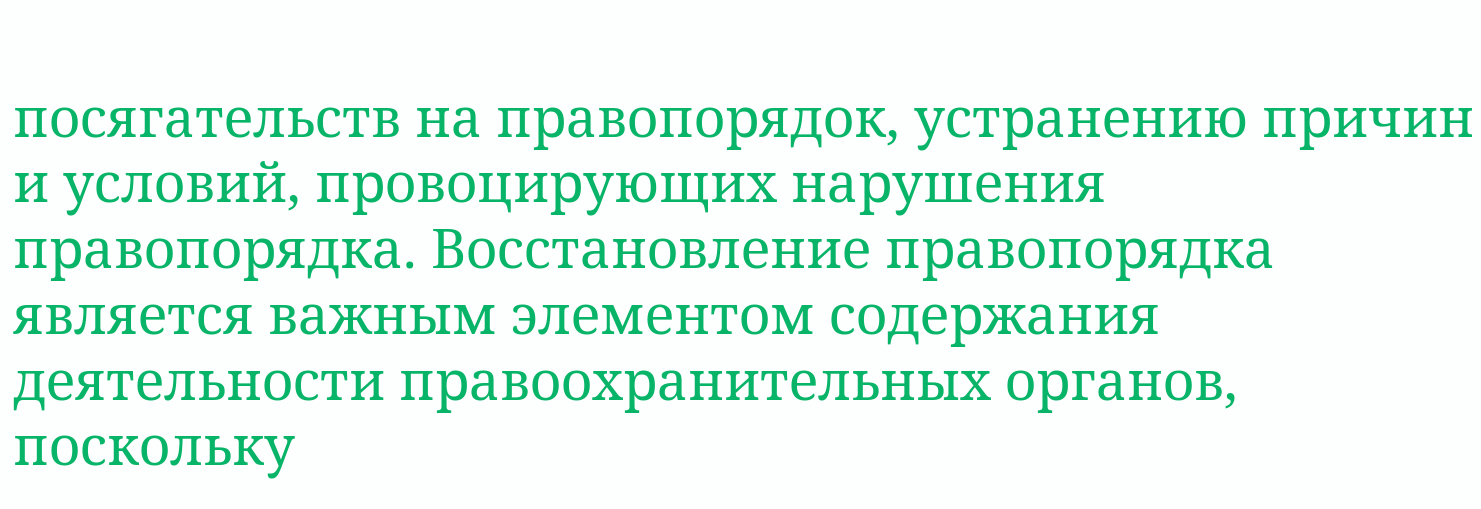посягательств на правопорядок, устранению причин и условий, провоцирующих нарушения правопорядка. Восстановление правопорядка является важным элементом содержания деятельности правоохранительных органов, поскольку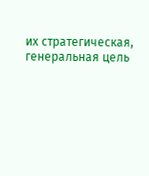их стратегическая, генеральная цель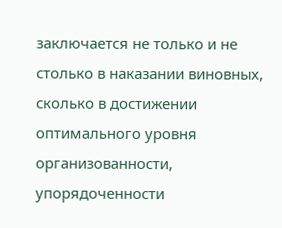заключается не только и не столько в наказании виновных, сколько в достижении оптимального уровня организованности, упорядоченности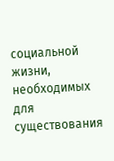социальной жизни, необходимых для существования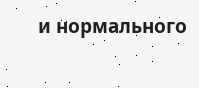и нормального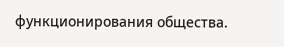функционирования общества.